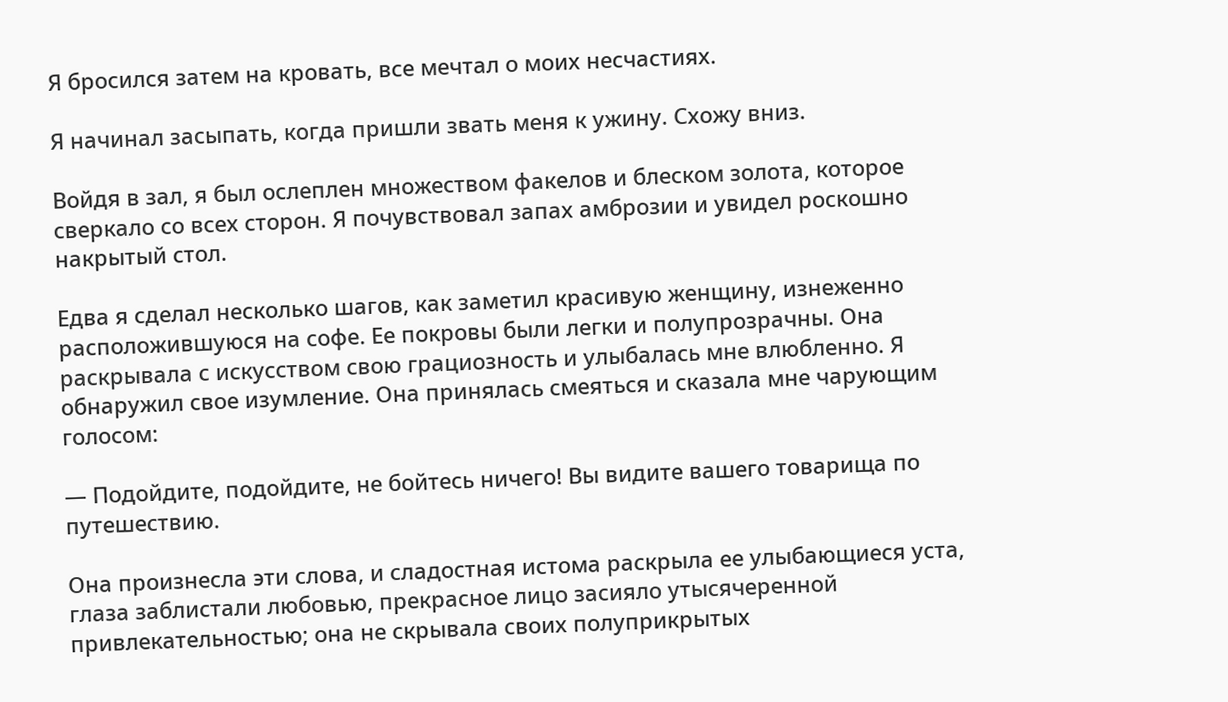Я бросился затем на кровать, все мечтал о моих несчастиях.

Я начинал засыпать, когда пришли звать меня к ужину. Схожу вниз.

Войдя в зал, я был ослеплен множеством факелов и блеском золота, которое сверкало со всех сторон. Я почувствовал запах амброзии и увидел роскошно накрытый стол.

Едва я сделал несколько шагов, как заметил красивую женщину, изнеженно расположившуюся на софе. Ее покровы были легки и полупрозрачны. Она раскрывала с искусством свою грациозность и улыбалась мне влюбленно. Я обнаружил свое изумление. Она принялась смеяться и сказала мне чарующим голосом:

— Подойдите, подойдите, не бойтесь ничего! Вы видите вашего товарища по путешествию.

Она произнесла эти слова, и сладостная истома раскрыла ее улыбающиеся уста, глаза заблистали любовью, прекрасное лицо засияло утысячеренной привлекательностью; она не скрывала своих полуприкрытых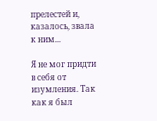прелестей и, казалось, звала к ним...

Я не мог придти в себя от изумления. Так как я был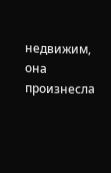недвижим, она произнесла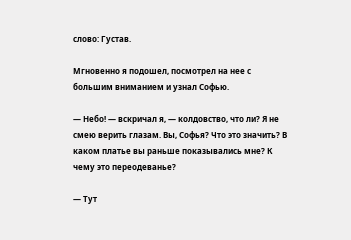слово: Густав.

Мгновенно я подошел, посмотрел на нее с большим вниманием и узнал Софью.

— Небо! — вскричал я, — колдовство, что ли? Я не смею верить глазам. Вы, Софья? Что это значить? В каком платье вы раньше показывались мне? К чему это переодеванье?

— Тут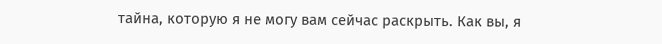тайна, которую я не могу вам сейчас раскрыть. Как вы, я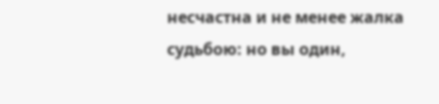несчастна и не менее жалка судьбою: но вы один,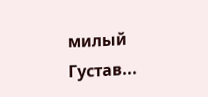милый Густав...